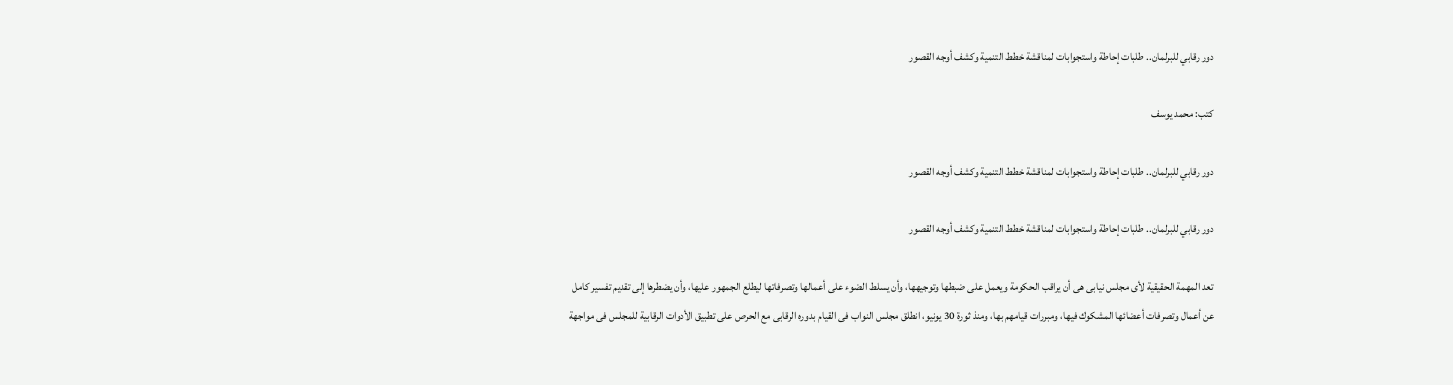دور رقابي للبرلمان.. طلبات إحاطة واستجوابات لمناقشة خطط التنمية وكشف أوجه القصور

كتب: محمد يوسف

دور رقابي للبرلمان.. طلبات إحاطة واستجوابات لمناقشة خطط التنمية وكشف أوجه القصور

دور رقابي للبرلمان.. طلبات إحاطة واستجوابات لمناقشة خطط التنمية وكشف أوجه القصور

تعد المهمة الحقيقية لأى مجلس نيابى هى أن يراقب الحكومة ويعمل على ضبطها وتوجيهها، وأن يسلط الضوء على أعمالها وتصرفاتها ليطلع الجمهور عليها، وأن يضطرها إلى تقديم تفسير كامل عن أعمال وتصرفات أعضائها المشكوك فيها، ومبررات قيامهم بها، ومنذ ثورة 30 يونيو، انطلق مجلس النواب فى القيام بدوره الرقابى مع الحرص على تطبيق الأدوات الرقابية للمجلس فى مواجهة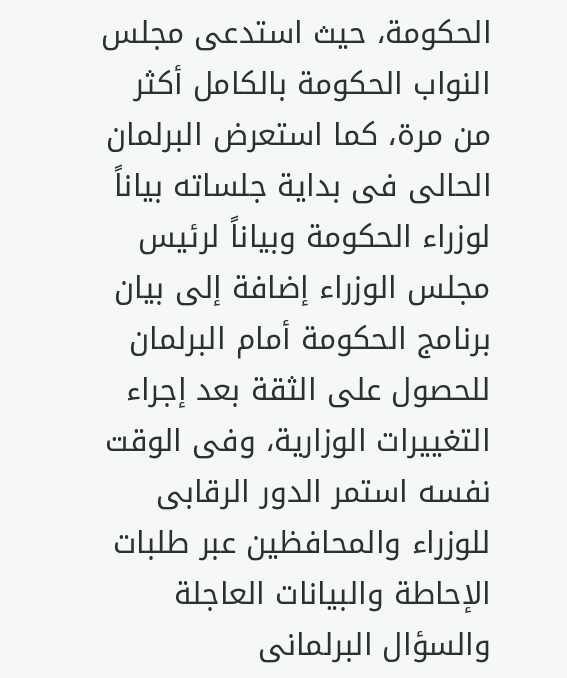الحكومة، حيث استدعى مجلس النواب الحكومة بالكامل أكثر من مرة، كما استعرض البرلمان الحالى فى بداية جلساته بياناً لوزراء الحكومة وبياناً لرئيس مجلس الوزراء إضافة إلى بيان برنامج الحكومة أمام البرلمان للحصول على الثقة بعد إجراء التغييرات الوزارية، وفى الوقت نفسه استمر الدور الرقابى للوزراء والمحافظين عبر طلبات الإحاطة والبيانات العاجلة والسؤال البرلمانى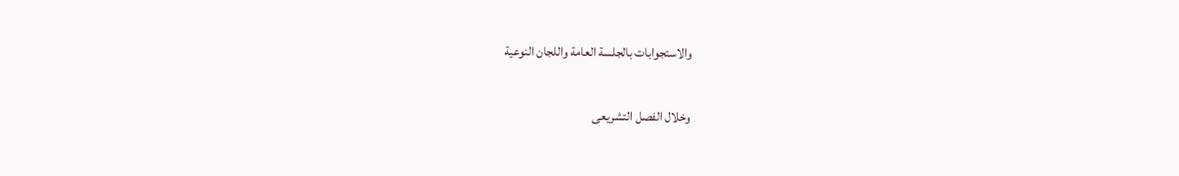والاستجوابات بالجلسة العامة واللجان النوعية

وخلال الفصل التشريعى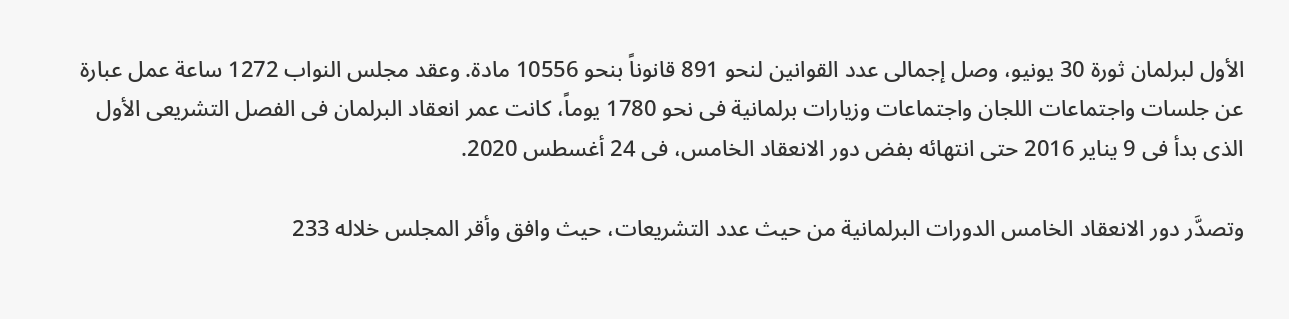الأول لبرلمان ثورة 30 يونيو، وصل إجمالى عدد القوانين لنحو 891 قانوناً بنحو 10556 مادة. وعقد مجلس النواب 1272 ساعة عمل عبارة عن جلسات واجتماعات اللجان واجتماعات وزيارات برلمانية فى نحو 1780 يوماً، كانت عمر انعقاد البرلمان فى الفصل التشريعى الأول الذى بدأ فى 9 يناير 2016 حتى انتهائه بفض دور الانعقاد الخامس، فى 24 أغسطس 2020.

وتصدَّر دور الانعقاد الخامس الدورات البرلمانية من حيث عدد التشريعات، حيث وافق وأقر المجلس خلاله 233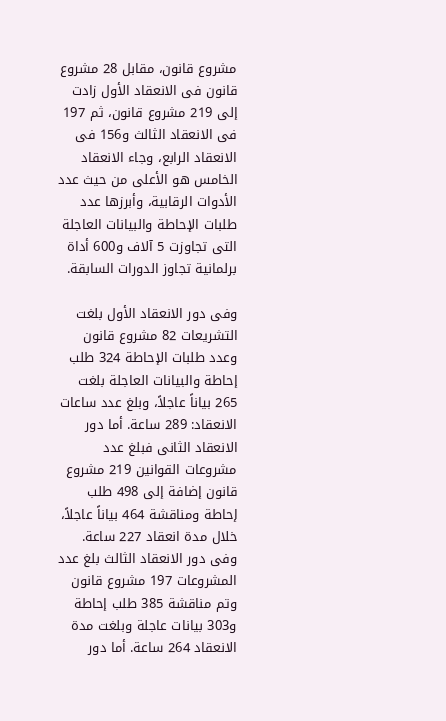مشروع قانون، مقابل 28 مشروع قانون فى الانعقاد الأول زادت إلى 219 مشروع قانون، ثم 197 فى الانعقاد الثالث و156 فى الانعقاد الرابع، وجاء الانعقاد الخامس هو الأعلى من حيث عدد الأدوات الرقابية، وأبرزها عدد طلبات الإحاطة والبيانات العاجلة التى تجاوزت 5 آلاف و600 أداة برلمانية تجاوز الدورات السابقة.

وفى دور الانعقاد الأول بلغت التشريعات 82 مشروع قانون وعدد طلبات الإحاطة 324 طلب إحاطة والبيانات العاجلة بلغت 265 بياناً عاجلاً، وبلغ عدد ساعات الانعقاد: 289 ساعة. أما دور الانعقاد الثانى فبلغ عدد مشروعات القوانين 219 مشروع قانون إضافة إلى 498 طلب إحاطة ومناقشة 464 بياناً عاجلاً، خلال مدة انعقاد 227 ساعة. وفى دور الانعقاد الثالث بلغ عدد المشروعات 197 مشروع قانون وتم مناقشة 385 طلب إحاطة و303 بيانات عاجلة وبلغت مدة الانعقاد 264 ساعة. أما دور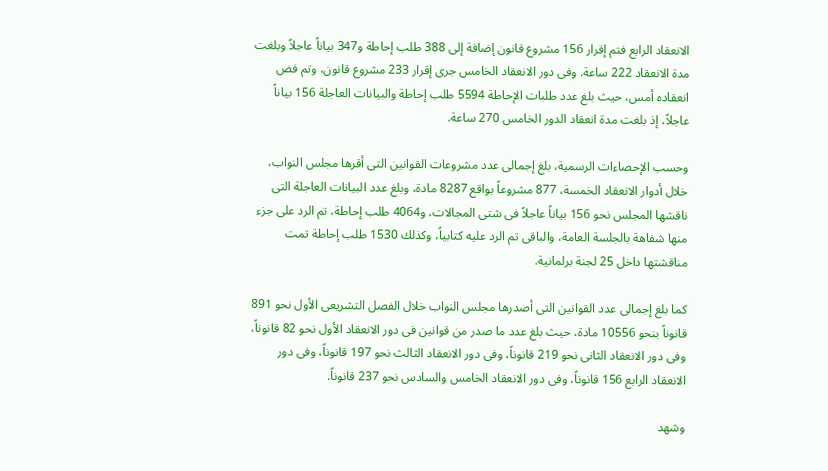الانعقاد الرابع فتم إقرار 156 مشروع قانون إضافة إلى 388 طلب إحاطة و347 بياناً عاجلاً وبلغت مدة الانعقاد 222 ساعة. وفى دور الانعقاد الخامس جرى إقرار 233 مشروع قانون، وتم فض انعقاده أمس، حيث بلغ عدد طلبات الإحاطة 5594 طلب إحاطة والبيانات العاجلة 156 بياناً عاجلاً، إذ بلغت مدة انعقاد الدور الخامس 270 ساعة.

وحسب الإحصاءات الرسمية، بلغ إجمالى عدد مشروعات القوانين التى أقرها مجلس النواب، خلال أدوار الانعقاد الخمسة، 877 مشروعاً بواقع 8287 مادة، وبلغ عدد البيانات العاجلة التى ناقشها المجلس نحو 156 بياناً عاجلاً فى شتى المجالات، و4064 طلب إحاطة، تم الرد على جزء منها شفاهة بالجلسة العامة، والباقى تم الرد عليه كتابياً، وكذلك 1530 طلب إحاطة تمت مناقشتها داخل 25 لجنة برلمانية.

كما بلغ إجمالى عدد القوانين التى أصدرها مجلس النواب خلال الفصل التشريعى الأول نحو 891 قانوناً بنحو 10556 مادة، حيث بلغ عدد ما صدر من قوانين فى دور الانعقاد الأول نحو 82 قانوناً، وفى دور الانعقاد الثانى نحو 219 قانوناً، وفى دور الانعقاد الثالث نحو 197 قانوناً، وفى دور الانعقاد الرابع 156 قانوناً، وفى دور الانعقاد الخامس والسادس نحو 237 قانوناً.

وشهد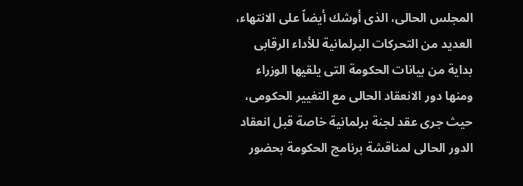المجلس الحالى، الذى أوشك أيضاً على الانتهاء، العديد من التحركات البرلمانية للأداء الرقابى بداية من بيانات الحكومة التى يلقيها الوزراء ومنها دور الانعقاد الحالى مع التغيير الحكومى، حيث جرى عقد لجنة برلمانية خاصة قبل انعقاد الدور الحالى لمناقشة برنامج الحكومة بحضور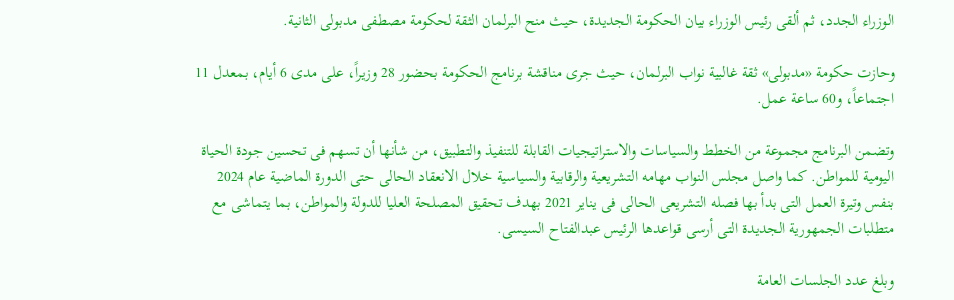الوزراء الجدد، ثم ألقى رئيس الوزراء بيان الحكومة الجديدة، حيث منح البرلمان الثقة لحكومة مصطفى مدبولى الثانية.

وحازت حكومة «مدبولى» ثقة غالبية نواب البرلمان، حيث جرى مناقشة برنامج الحكومة بحضور 28 وزيراً، على مدى 6 أيام، بمعدل 11 اجتماعاً، و60 ساعة عمل.

وتضمن البرنامج مجموعة من الخطط والسياسات والاستراتيجيات القابلة للتنفيذ والتطبيق، من شأنها أن تسهم فى تحسين جودة الحياة اليومية للمواطن. كما واصل مجلس النواب مهامه التشريعية والرقابية والسياسية خلال الانعقاد الحالى حتى الدورة الماضية عام 2024 بنفس وتيرة العمل التى بدأ بها فصله التشريعى الحالى فى يناير 2021 بهدف تحقيق المصلحة العليا للدولة والمواطن، بما يتماشى مع متطلبات الجمهورية الجديدة التى أرسى قواعدها الرئيس عبدالفتاح السيسى.

وبلغ عدد الجلسات العامة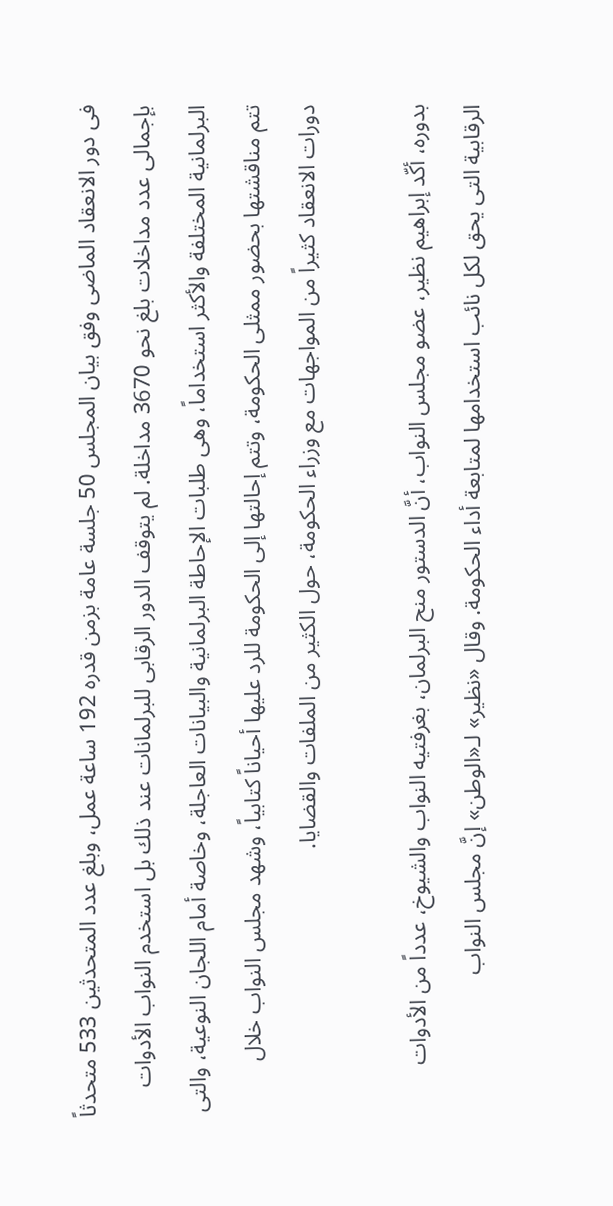فى دور الانعقاد الماضى وفق بيان المجلس 50 جلسة عامة بزمن قدره 192 ساعة عمل، وبلغ عدد المتحدثين 533 متحدثاً بإجمالى عدد مداخلات بلغ نحو 3670 مداخلة. لم يتوقف الدور الرقابى للبرلمانات عند ذلك بل استخدم النواب الأدوات البرلمانية المختلفة والأكثر استخداماً، وهى طلبات الإحاطة البرلمانية والبيانات العاجلة، وخاصة أمام اللجان النوعية، والتى تتم مناقشتها بحضور ممثلى الحكومة، وتتم إحالتها إلى الحكومة للرد عليها أحياناً كتابياً، وشهد مجلس النواب خلال دورات الانعقاد كثيراً من المواجهات مع وزراء الحكومة، حول الكثير من الملفات والقضايا.

بدوره، أكّد إبراهيم نظير، عضو مجلس النواب، أنَّ الدستور منح البرلمان، بغرفتيه النواب والشيوخ، عدداً من الأدوات الرقابية التى يحق لكل نائب استخدامها لمتابعة أداء الحكومة. وقال «نظير» لـ«الوطن» إنَّ مجلس النواب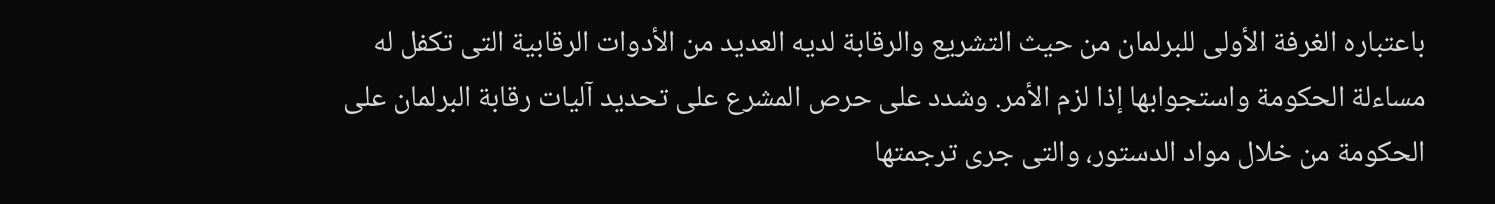باعتباره الغرفة الأولى للبرلمان من حيث التشريع والرقابة لديه العديد من الأدوات الرقابية التى تكفل له مساءلة الحكومة واستجوابها إذا لزم الأمر. وشدد على حرص المشرع على تحديد آليات رقابة البرلمان على الحكومة من خلال مواد الدستور، والتى جرى ترجمتها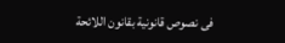فى نصوص قانونية بقانون اللائحة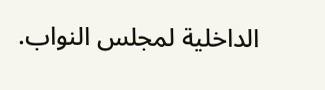الداخلية لمجلس النواب.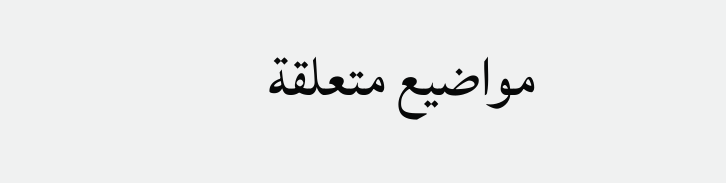مواضيع متعلقة